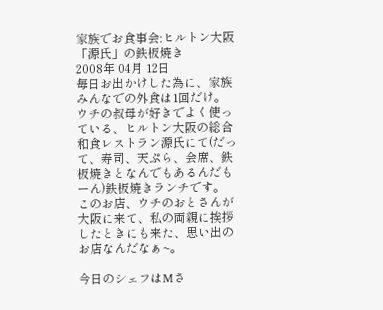家族でお食事会:ヒルトン大阪「源氏」の鉄板焼き
2008年 04月 12日
毎日お出かけした為に、家族みんなでの外食は1回だけ。
ウチの叔母が好きでよく使っている、ヒルトン大阪の総合和食レストラン源氏にて(だって、寿司、天ぷら、会席、鉄板焼きとなんでもあるんだもーん)鉄板焼きランチです。
このお店、ウチのおとさんが大阪に来て、私の両親に挨拶したときにも来た、思い出のお店なんだなぁ~。

今日のシェフはMさ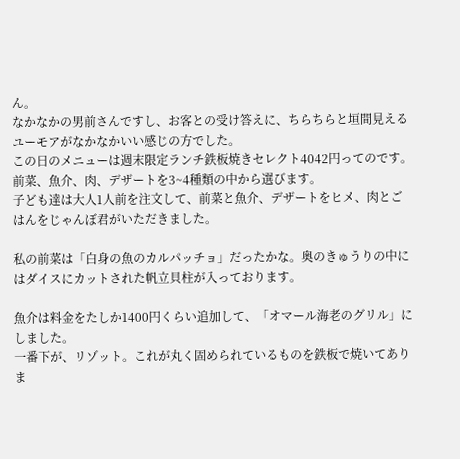ん。
なかなかの男前さんですし、お客との受け答えに、ちらちらと垣間見えるユーモアがなかなかいい感じの方でした。
この日のメニューは週末限定ランチ鉄板焼きセレクト4042円ってのです。
前菜、魚介、肉、デザートを3~4種類の中から選びます。
子ども達は大人1人前を注文して、前菜と魚介、デザートをヒメ、肉とごはんをじゃんぼ君がいただきました。

私の前菜は「白身の魚のカルパッチョ」だったかな。奥のきゅうりの中にはダイスにカットされた帆立貝柱が入っております。

魚介は料金をたしか1400円くらい追加して、「オマール海老のグリル」にしました。
一番下が、リゾット。これが丸く固められているものを鉄板で焼いてありま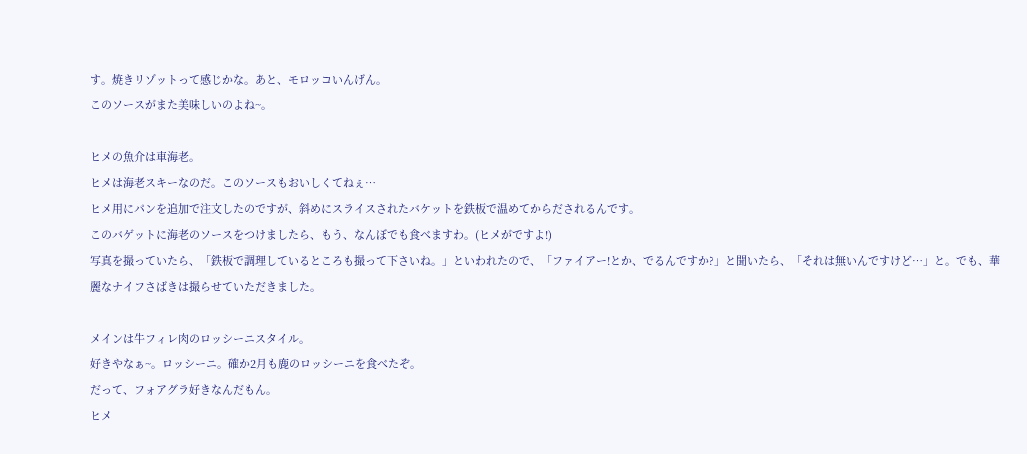す。焼きリゾットって感じかな。あと、モロッコいんげん。
このソースがまた美味しいのよね~。

ヒメの魚介は車海老。
ヒメは海老スキーなのだ。このソースもおいしくてねぇ…
ヒメ用にパンを追加で注文したのですが、斜めにスライスされたバケットを鉄板で温めてからだされるんです。
このバゲットに海老のソースをつけましたら、もう、なんぼでも食べますわ。(ヒメがですよ!)
写真を撮っていたら、「鉄板で調理しているところも撮って下さいね。」といわれたので、「ファイアー!とか、でるんですか?」と聞いたら、「それは無いんですけど…」と。でも、華麗なナイフさばきは撮らせていただきました。

メインは牛フィレ肉のロッシーニスタイル。
好きやなぁ~。ロッシーニ。確か2月も鹿のロッシーニを食べたぞ。
だって、フォアグラ好きなんだもん。
ヒメ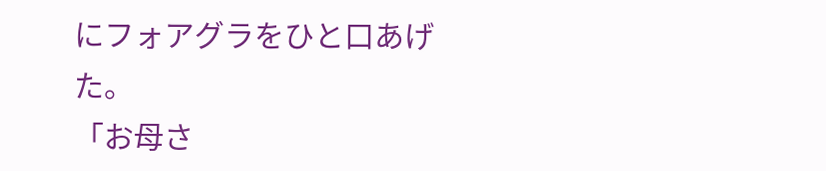にフォアグラをひと口あげた。
「お母さ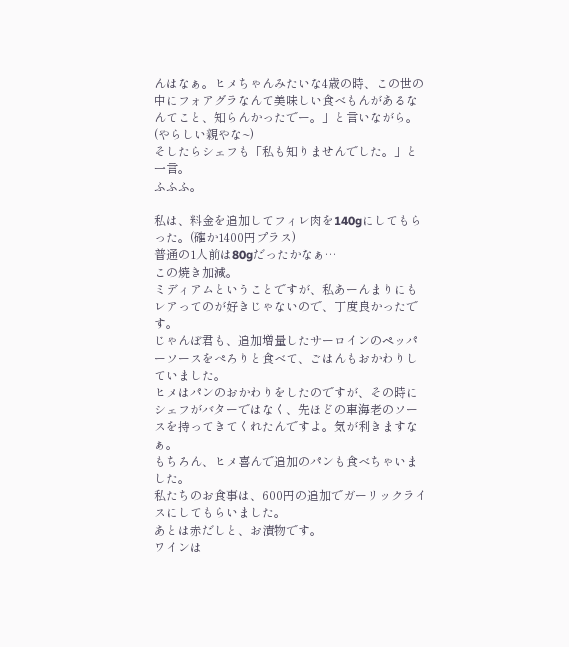んはなぁ。ヒメちゃんみたいな4歳の時、この世の中にフォアグラなんて美味しい食べもんがあるなんてこと、知らんかったでー。」と言いながら。
(やらしい親やな~)
そしたらシェフも「私も知りませんでした。」と一言。
ふふふ。

私は、料金を追加してフィレ肉を140gにしてもらった。(確か1400円プラス)
普通の1人前は80gだったかなぁ…
この焼き加減。
ミディアムということですが、私あーんまりにもレアってのが好きじゃないので、丁度良かったです。
じゃんぼ君も、追加増量したサーロインのペッパーソースをぺろりと食べて、ごはんもおかわりしていました。
ヒメはパンのおかわりをしたのですが、その時にシェフがバターではなく、先ほどの車海老のソースを持ってきてくれたんですよ。気が利きますなぁ。
もちろん、ヒメ喜んで追加のパンも食べちゃいました。
私たちのお食事は、600円の追加でガーリックライスにしてもらいました。
あとは赤だしと、お漬物です。
ワインは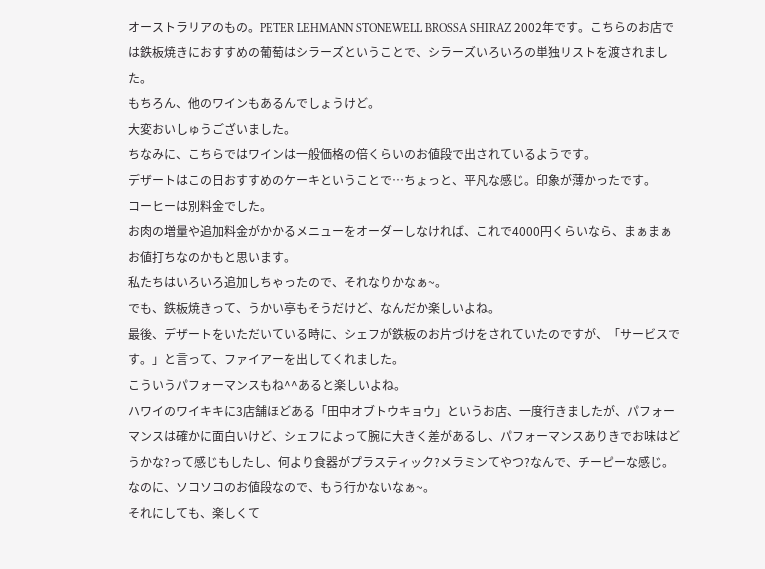オーストラリアのもの。PETER LEHMANN STONEWELL BROSSA SHIRAZ 2002年です。こちらのお店では鉄板焼きにおすすめの葡萄はシラーズということで、シラーズいろいろの単独リストを渡されました。
もちろん、他のワインもあるんでしょうけど。
大変おいしゅうございました。
ちなみに、こちらではワインは一般価格の倍くらいのお値段で出されているようです。
デザートはこの日おすすめのケーキということで…ちょっと、平凡な感じ。印象が薄かったです。
コーヒーは別料金でした。
お肉の増量や追加料金がかかるメニューをオーダーしなければ、これで4000円くらいなら、まぁまぁお値打ちなのかもと思います。
私たちはいろいろ追加しちゃったので、それなりかなぁ~。
でも、鉄板焼きって、うかい亭もそうだけど、なんだか楽しいよね。
最後、デザートをいただいている時に、シェフが鉄板のお片づけをされていたのですが、「サービスです。」と言って、ファイアーを出してくれました。
こういうパフォーマンスもね^^あると楽しいよね。
ハワイのワイキキに3店舗ほどある「田中オブトウキョウ」というお店、一度行きましたが、パフォーマンスは確かに面白いけど、シェフによって腕に大きく差があるし、パフォーマンスありきでお味はどうかな?って感じもしたし、何より食器がプラスティック?メラミンてやつ?なんで、チーピーな感じ。なのに、ソコソコのお値段なので、もう行かないなぁ~。
それにしても、楽しくて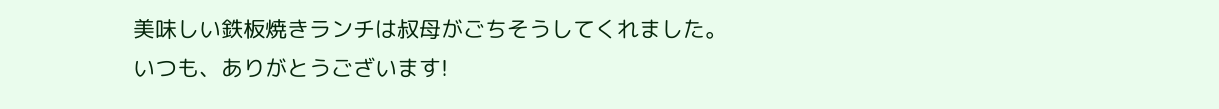美味しい鉄板焼きランチは叔母がごちそうしてくれました。
いつも、ありがとうございます!